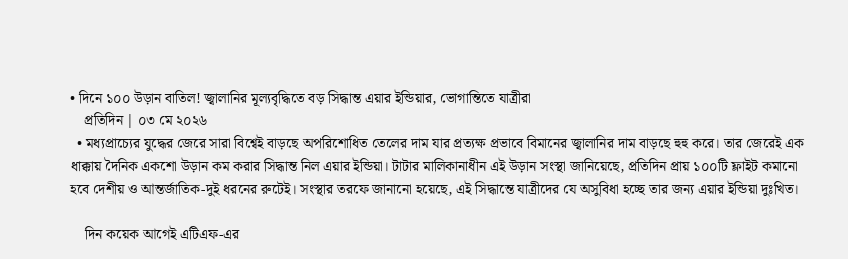• দিনে ১০০ উড়ান বাতিল! জ্বালানির মূল্যবৃদ্ধিতে বড় সিদ্ধান্ত এয়ার ইন্ডিয়ার, ভোগান্তিতে যাত্রীরা
    প্রতিদিন | ০৩ মে ২০২৬
  • মধ্যপ্রাচ্যের যুদ্ধের জেরে সারা বিশ্বেই বাড়ছে অপরিশোধিত তেলের দাম যার প্রত্যক্ষ প্রভাবে বিমানের জ্বালানির দাম বাড়ছে হুহু করে। তার জেরেই এক ধাক্কায় দৈনিক একশো উড়ান কম করার সিদ্ধান্ত নিল এয়ার ইন্ডিয়া। টাটার মালিকানাধীন এই উড়ান সংস্থা জানিয়েছে, প্রতিদিন প্রায় ১০০টি ফ্লাইট কমানো হবে দেশীয় ও আন্তর্জাতিক-দুই ধরনের রুটেই। সংস্থার তরফে জানানো হয়েছে, এই সিদ্ধান্তে যাত্রীদের যে অসুবিধা হচ্ছে তার জন্য এয়ার ইন্ডিয়া দুঃখিত।

    দিন কয়েক আগেই এটিএফ-এর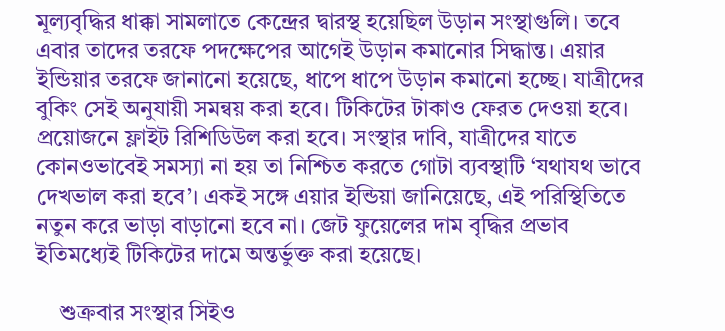মূল্যবৃদ্ধির ধাক্কা সামলাতে কেন্দ্রের দ্বারস্থ হয়েছিল উড়ান সংস্থাগুলি। তবে এবার তাদের তরফে পদক্ষেপের আগেই উড়ান কমানোর সিদ্ধান্ত। এয়ার ইন্ডিয়ার তরফে জানানো হয়েছে, ধাপে ধাপে উড়ান কমানো হচ্ছে। যাত্রীদের বুকিং সেই অনুযায়ী সমন্বয় করা হবে। টিকিটের টাকাও ফেরত দেওয়া হবে। প্রয়োজনে ফ্লাইট রিশিডিউল করা হবে। সংস্থার দাবি, যাত্রীদের যাতে কোনওভাবেই সমস্যা না হয় তা নিশ্চিত করতে গোটা ব্যবস্থাটি ‘যথাযথ ভাবে দেখভাল করা হবে’। একই সঙ্গে এয়ার ইন্ডিয়া জানিয়েছে, এই পরিস্থিতিতে নতুন করে ভাড়া বাড়ানো হবে না। জেট ফুয়েলের দাম বৃদ্ধির প্রভাব ইতিমধ্যেই টিকিটের দামে অন্তর্ভুক্ত করা হয়েছে।

    শুক্রবার সংস্থার সিইও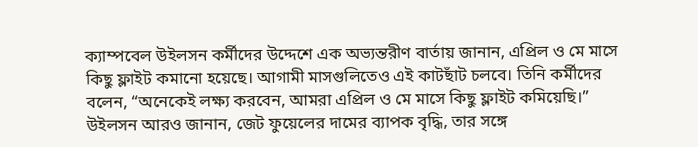ক্যাম্পবেল উইলসন কর্মীদের উদ্দেশে এক অভ্যন্তরীণ বার্তায় জানান, এপ্রিল ও মে মাসে কিছু ফ্লাইট কমানো হয়েছে। আগামী মাসগুলিতেও এই কাটছাঁট চলবে। তিনি কর্মীদের বলেন, “অনেকেই লক্ষ্য করবেন, আমরা এপ্রিল ও মে মাসে কিছু ফ্লাইট কমিয়েছি।” উইলসন আরও জানান, জেট ফুয়েলের দামের ব্যাপক বৃদ্ধি, তার সঙ্গে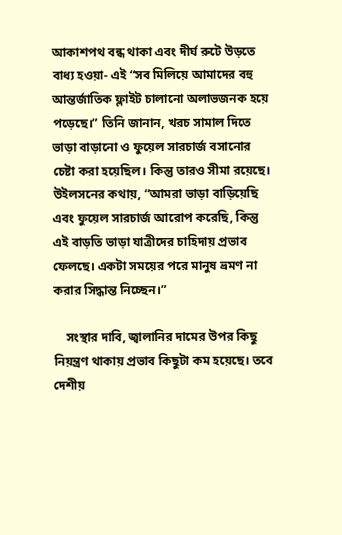আকাশপথ বন্ধ থাকা এবং দীর্ঘ রুটে উড়তে বাধ্য হওয়া- এই “সব মিলিয়ে আমাদের বহু আন্তর্জাতিক ফ্লাইট চালানো অলাভজনক হয়ে পড়েছে।” তিনি জানান, খরচ সামাল দিতে ভাড়া বাড়ানো ও ফুয়েল সারচার্জ বসানোর চেষ্টা করা হয়েছিল। কিন্তু তারও সীমা রয়েছে। উইলসনের কথায়, “আমরা ভাড়া বাড়িয়েছি এবং ফুয়েল সারচার্জ আরোপ করেছি, কিন্তু এই বাড়তি ভাড়া যাত্রীদের চাহিদায় প্রভাব ফেলছে। একটা সময়ের পরে মানুষ ভ্রমণ না করার সিদ্ধান্ত নিচ্ছেন।”

    সংস্থার দাবি, জ্বালানির দামের উপর কিছু নিয়ন্ত্রণ থাকায় প্রভাব কিছুটা কম হয়েছে। তবে দেশীয়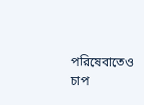পরিষেবাতেও চাপ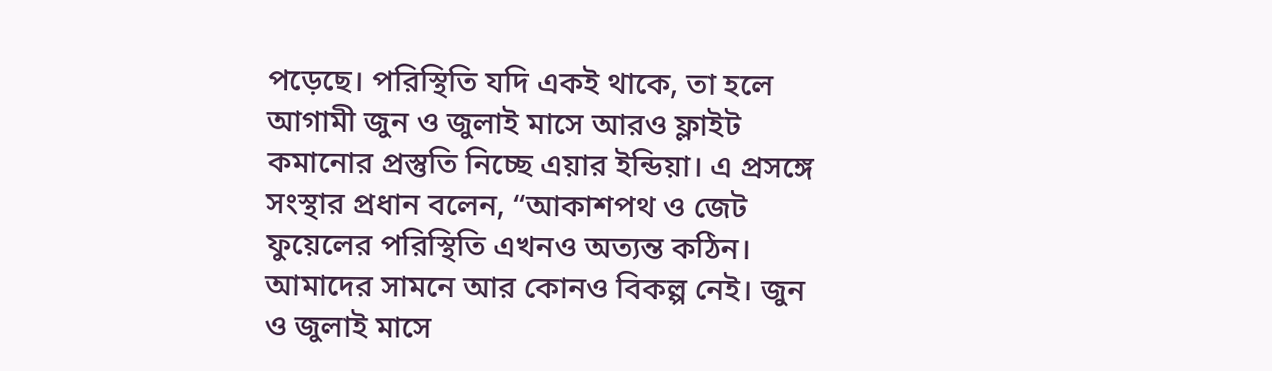পড়েছে। পরিস্থিতি যদি একই থাকে, তা হলে আগামী জুন ও জুলাই মাসে আরও ফ্লাইট কমানোর প্রস্তুতি নিচ্ছে এয়ার ইন্ডিয়া। এ প্রসঙ্গে সংস্থার প্রধান বলেন, “আকাশপথ ও জেট ফুয়েলের পরিস্থিতি এখনও অত্যন্ত কঠিন। আমাদের সামনে আর কোনও বিকল্প নেই। জুন ও জুলাই মাসে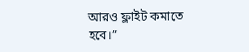আরও ফ্লাইট কমাতে হবে।”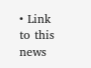• Link to this news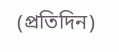(প্রতিদিন)